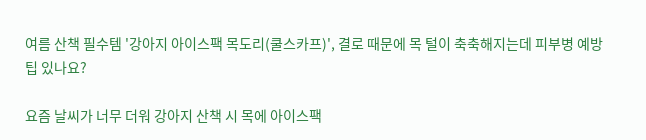여름 산책 필수템 '강아지 아이스팩 목도리(쿨스카프)', 결로 때문에 목 털이 축축해지는데 피부병 예방 팁 있나요?

요즘 날씨가 너무 더워 강아지 산책 시 목에 아이스팩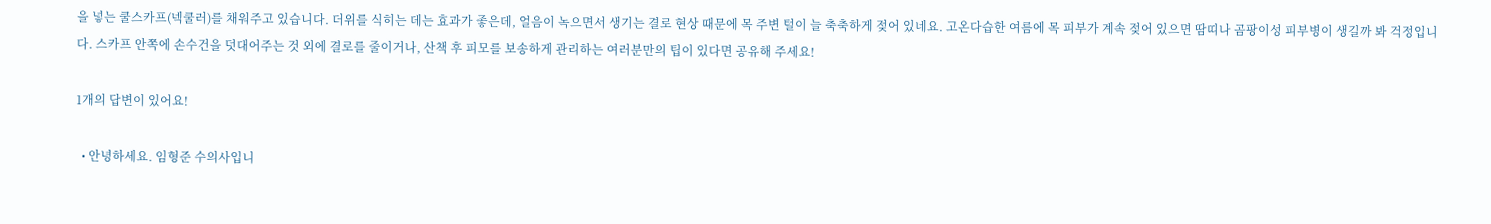을 넣는 쿨스카프(넥쿨러)를 채워주고 있습니다. 더위를 식히는 데는 효과가 좋은데, 얼음이 녹으면서 생기는 결로 현상 때문에 목 주변 털이 늘 축축하게 젖어 있네요. 고온다습한 여름에 목 피부가 계속 젖어 있으면 땀띠나 곰팡이성 피부병이 생길까 봐 걱정입니다. 스카프 안쪽에 손수건을 덧대어주는 것 외에 결로를 줄이거나, 산책 후 피모를 보송하게 관리하는 여러분만의 팁이 있다면 공유해 주세요!

1개의 답변이 있어요!

  • 안녕하세요. 임형준 수의사입니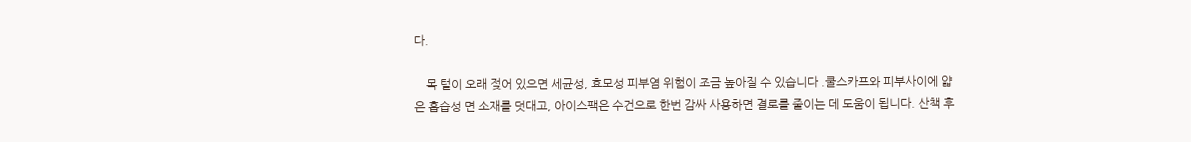다.

    목 털이 오래 젖어 있으면 세균성, 효모성 피부염 위험이 조금 높아질 수 있습니다 .쿨스카프와 피부사이에 얇은 흡습성 면 소재를 덧대고, 아이스팩은 수건으로 한번 감싸 사용하면 결로를 줄이는 데 도움이 됩니다. 산책 후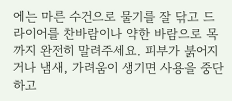에는 마른 수건으로 물기를 잘 닦고 드라이어를 찬바람이나 약한 바람으로 목까지 완전히 말려주세요. 피부가 붉어지거나 냄새, 가려움이 생기면 사용을 중단하고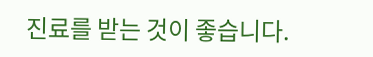진료를 받는 것이 좋습니다.